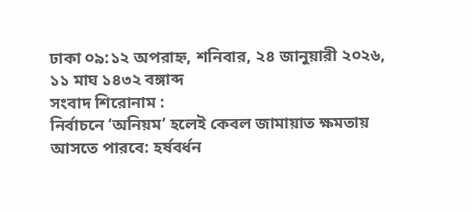ঢাকা ০৯:১২ অপরাহ্ন, শনিবার, ২৪ জানুয়ারী ২০২৬, ১১ মাঘ ১৪৩২ বঙ্গাব্দ
সংবাদ শিরোনাম :
নির্বাচনে ‘অনিয়ম’ হলেই কেবল জামায়াত ক্ষমতায় আসতে পারবে: হর্ষবর্ধন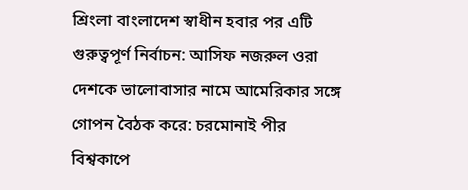শ্রিংলা বাংলাদেশ স্বাধীন হবার পর এটি গুরুত্বপূর্ণ নির্বাচন: আসিফ নজরুল ওরা দেশকে ভালোবাসার নামে আমেরিকার সঙ্গে গোপন বৈঠক করে: চরমোনাই পীর বিশ্বকাপে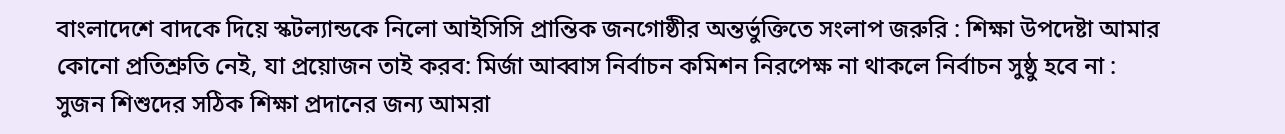বাংলাদেশে বাদকে দিয়ে স্কটল্যান্ডকে নিলো আইসিসি প্রান্তিক জনগোষ্ঠীর অন্তর্ভুক্তিতে সংলাপ জরুরি : শিক্ষা উপদেষ্টা আমার কোনো প্রতিশ্রুতি নেই, যা প্রয়োজন তাই করব: মির্জা আব্বাস নির্বাচন কমিশন নিরপেক্ষ না থাকলে নির্বাচন সুষ্ঠু হবে না : সুজন শিশুদের সঠিক শিক্ষা প্রদানের জন্য আমরা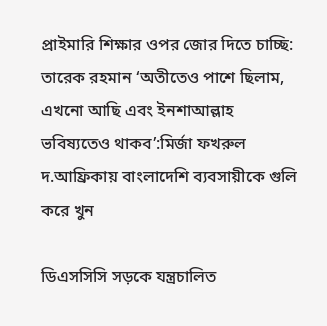প্রাইমারি শিক্ষার ওপর জোর দিতে চাচ্ছি: তারেক রহমান ‘অতীতেও পাশে ছিলাম, এখনো আছি এবং ইনশাআল্লাহ ভবিষ্যতেও থাকব’:মির্জা ফখরুল দ.আফ্রিকায় বাংলাদেশি ব্যবসায়ীকে গুলি করে খুন

ডিএসসিসি সড়কে যন্ত্রচালিত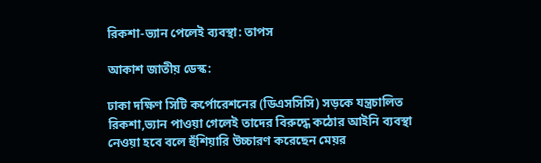রিকশা-ভ্যান পেলেই ব্যবস্থা: তাপস

আকাশ জাতীয় ডেস্ক:

ঢাকা দক্ষিণ সিটি কর্পোরেশনের (ডিএসসিসি) সড়কে যন্ত্রচালিত রিকশা,ভ্যান পাওয়া গেলেই তাদের বিরুদ্ধে কঠোর আইনি ব্যবস্থা নেওয়া হবে বলে হুঁশিয়ারি উচ্চারণ করেছেন মেয়র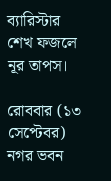ব্যারিস্টার শেখ ফজলে নূর তাপস।

রোববার (১৩ সেপ্টেবর) নগর ভবন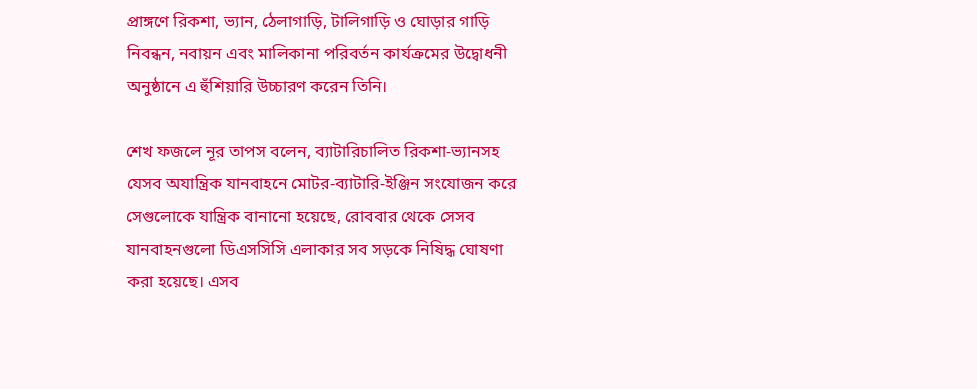প্রাঙ্গণে রিকশা, ভ্যান, ঠেলাগাড়ি, টালিগাড়ি ও ঘোড়ার গাড়ি নিবন্ধন, নবায়ন এবং মালিকানা পরিবর্তন কার্যক্রমের উদ্বোধনী অনুষ্ঠানে এ হুঁশিয়ারি উচ্চারণ করেন তিনি।

শেখ ফজলে নূর তাপস বলেন, ব্যাটারিচালিত রিকশা-ভ্যানসহ যেসব অযান্ত্রিক যানবাহনে মোটর-ব্যাটারি-ইঞ্জিন সংযোজন করে সেগুলোকে যান্ত্রিক বানানো হয়েছে, রোববার থেকে সেসব যানবাহনগুলো ডিএসসিসি এলাকার সব সড়কে নিষিদ্ধ ঘোষণা করা হয়েছে। এসব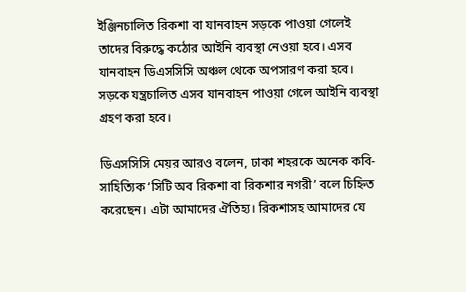ইঞ্জিনচালিত রিকশা বা যানবাহন সড়কে পাওয়া গেলেই তাদের বিরুদ্ধে কঠোর আইনি ব্যবস্থা নেওয়া হবে। এসব যানবাহন ডিএসসিসি অঞ্চল থেকে অপসারণ করা হবে। সড়কে যন্ত্রচালিত এসব যানবাহন পাওয়া গেলে আইনি ব্যবস্থা গ্রহণ করা হবে।

ডিএসসিসি মেয়র আরও বলেন, ঢাকা শহরকে অনেক কবি-সাহিত্যিক ‘সিটি অব রিকশা বা রিকশার নগরী’ বলে চিহ্নিত করেছেন। এটা আমাদের ঐতিহ্য। রিকশাসহ আমাদের যে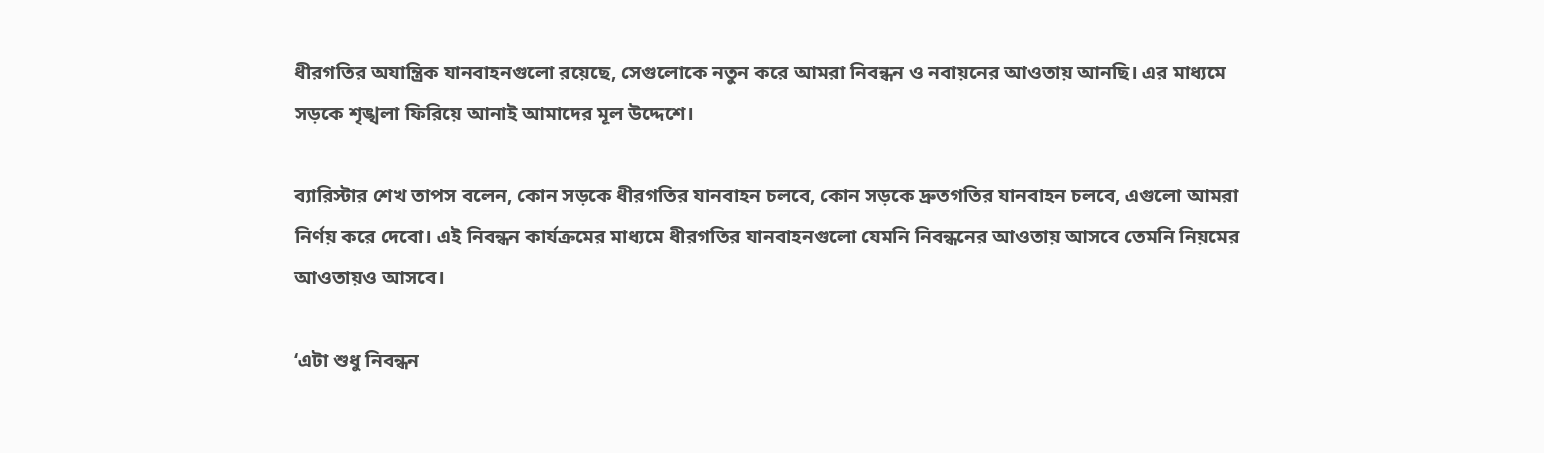ধীরগতির অযান্ত্রিক যানবাহনগুলো রয়েছে, সেগুলোকে নতুন করে আমরা নিবন্ধন ও নবায়নের আওতায় আনছি। এর মাধ্যমে সড়কে শৃঙ্খলা ফিরিয়ে আনাই আমাদের মূল উদ্দেশে।

ব্যারিস্টার শেখ তাপস বলেন, কোন সড়কে ধীরগতির যানবাহন চলবে, কোন সড়কে দ্রুতগতির যানবাহন চলবে, এগুলো আমরা নির্ণয় করে দেবো। এই নিবন্ধন কার্যক্রমের মাধ্যমে ধীরগতির যানবাহনগুলো যেমনি নিবন্ধনের আওতায় আসবে তেমনি নিয়মের আওতায়ও আসবে।

‘এটা শুধু নিবন্ধন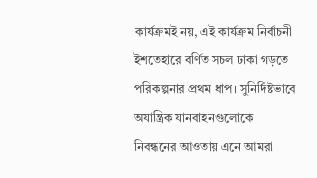কার্যক্রমই নয়, এই কার্যক্রম নির্বাচনী ইশতেহারে বর্ণিত সচল ঢাকা গড়তে পরিকল্পনার প্রথম ধাপ। সুনির্দিষ্টভাবে অযান্ত্রিক যানবাহনগুলোকে নিবন্ধনের আওতায় এনে আমরা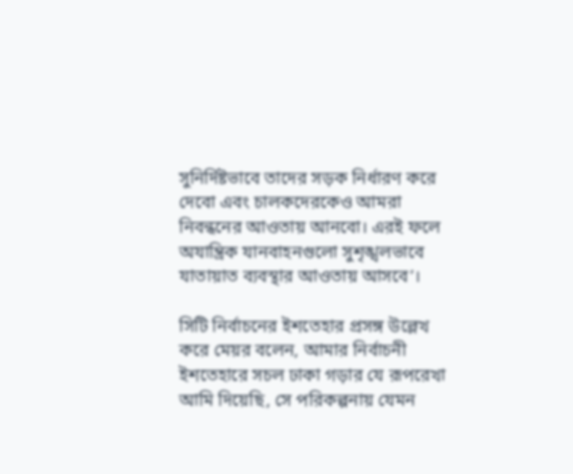সুনির্দিষ্টভাবে তাদের সড়ক নির্ধারণ করে দেবো এবং চালকদেরকেও আমরা নিবন্ধনের আওতায় আনবো। এরই ফলে অযান্ত্রিক যানবাহনগুলো সুশৃঙ্খলভাবে যাতায়াত ব্যবস্থার আওতায় আসবে’।

সিটি নির্বাচনের ইশতেহার প্রসঙ্গ উল্লেখ করে মেয়র বলেন, আমার নির্বাচনী ইশতেহারে সচল ঢাকা গড়ার যে রূপরেখা আমি দিয়েছি, সে পরিকল্পনায় যেমন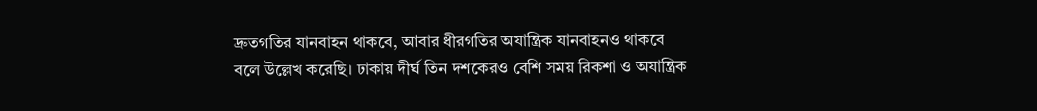দ্রুতগতির যানবাহন থাকবে, আবার ধীরগতির অযান্ত্রিক যানবাহনও থাকবে বলে উল্লেখ করেছি। ঢাকায় দীর্ঘ তিন দশকেরও বেশি সময় রিকশা ও অযান্ত্রিক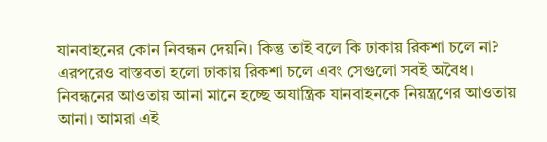যানবাহনের কোন নিবন্ধন দেয়নি। কিন্তু তাই বলে কি ঢাকায় রিকশা চলে না? এরপরেও বাস্তবতা হলো ঢাকায় রিকশা চলে এবং সেগুলো সবই অবৈধ। নিবন্ধনের আওতায় আনা মানে হচ্ছে অযান্ত্রিক যানবাহনকে নিয়ন্ত্রণের আওতায় আনা। আমরা এই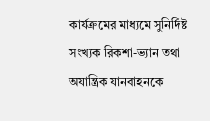কার্যক্রমের মাধ্যমে সুনির্দিষ্ট সংখ্যক রিকশা-ভ্যান তথা অযান্ত্রিক যানবাহনকে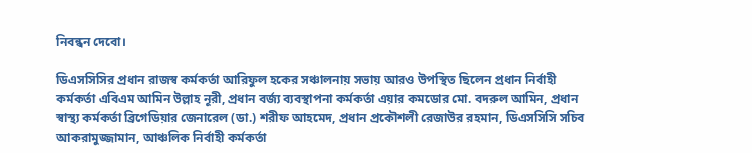নিবন্ধন দেবো।

ডিএসসিসির প্রধান রাজস্ব কর্মকর্তা আরিফুল হকের সঞ্চালনায় সভায় আরও উপস্থিত ছিলেন প্রধান নির্বাহী কর্মকর্তা এবিএম আমিন উল্লাহ নূরী, প্রধান বর্জ্য ব্যবস্থাপনা কর্মকর্তা এয়ার কমডোর মো. বদরুল আমিন, প্রধান স্বাস্থ্য কর্মকর্তা ব্রিগেডিয়ার জেনারেল (ডা.) শরীফ আহমেদ, প্রধান প্রকৌশলী রেজাউর রহমান, ডিএসসিসি সচিব আকরামুজ্জামান, আঞ্চলিক নির্বাহী কর্মকর্তা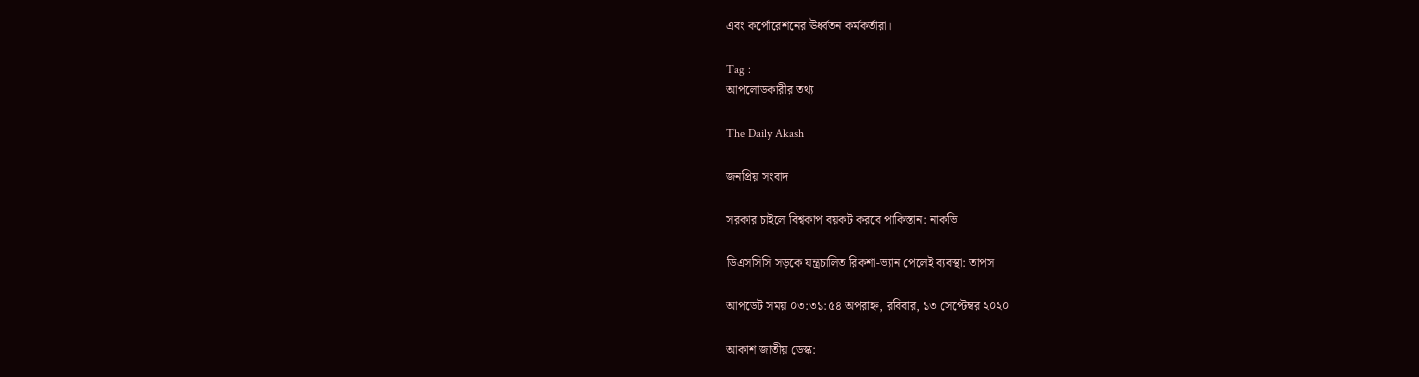এবং কর্পোরেশনের ঊর্ধ্বতন কর্মকর্তারা।

Tag :
আপলোডকারীর তথ্য

The Daily Akash

জনপ্রিয় সংবাদ

সরকার চাইলে বিশ্বকাপ বয়কট করবে পাকিস্তান: নাকভি

ডিএসসিসি সড়কে যন্ত্রচালিত রিকশা-ভ্যান পেলেই ব্যবস্থা: তাপস

আপডেট সময় ০৩:৩১:৫৪ অপরাহ্ন, রবিবার, ১৩ সেপ্টেম্বর ২০২০

আকাশ জাতীয় ডেস্ক: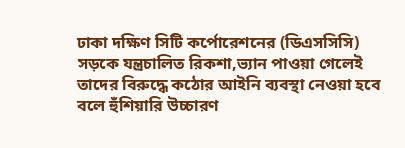ঢাকা দক্ষিণ সিটি কর্পোরেশনের (ডিএসসিসি) সড়কে যন্ত্রচালিত রিকশা,ভ্যান পাওয়া গেলেই তাদের বিরুদ্ধে কঠোর আইনি ব্যবস্থা নেওয়া হবে বলে হুঁশিয়ারি উচ্চারণ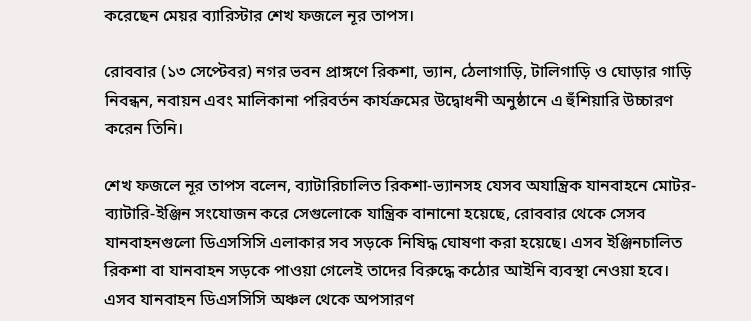করেছেন মেয়র ব্যারিস্টার শেখ ফজলে নূর তাপস।

রোববার (১৩ সেপ্টেবর) নগর ভবন প্রাঙ্গণে রিকশা, ভ্যান, ঠেলাগাড়ি, টালিগাড়ি ও ঘোড়ার গাড়ি নিবন্ধন, নবায়ন এবং মালিকানা পরিবর্তন কার্যক্রমের উদ্বোধনী অনুষ্ঠানে এ হুঁশিয়ারি উচ্চারণ করেন তিনি।

শেখ ফজলে নূর তাপস বলেন, ব্যাটারিচালিত রিকশা-ভ্যানসহ যেসব অযান্ত্রিক যানবাহনে মোটর-ব্যাটারি-ইঞ্জিন সংযোজন করে সেগুলোকে যান্ত্রিক বানানো হয়েছে, রোববার থেকে সেসব যানবাহনগুলো ডিএসসিসি এলাকার সব সড়কে নিষিদ্ধ ঘোষণা করা হয়েছে। এসব ইঞ্জিনচালিত রিকশা বা যানবাহন সড়কে পাওয়া গেলেই তাদের বিরুদ্ধে কঠোর আইনি ব্যবস্থা নেওয়া হবে। এসব যানবাহন ডিএসসিসি অঞ্চল থেকে অপসারণ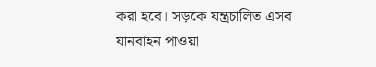করা হবে। সড়কে যন্ত্রচালিত এসব যানবাহন পাওয়া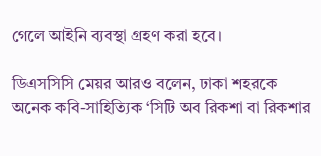গেলে আইনি ব্যবস্থা গ্রহণ করা হবে।

ডিএসসিসি মেয়র আরও বলেন, ঢাকা শহরকে অনেক কবি-সাহিত্যিক ‘সিটি অব রিকশা বা রিকশার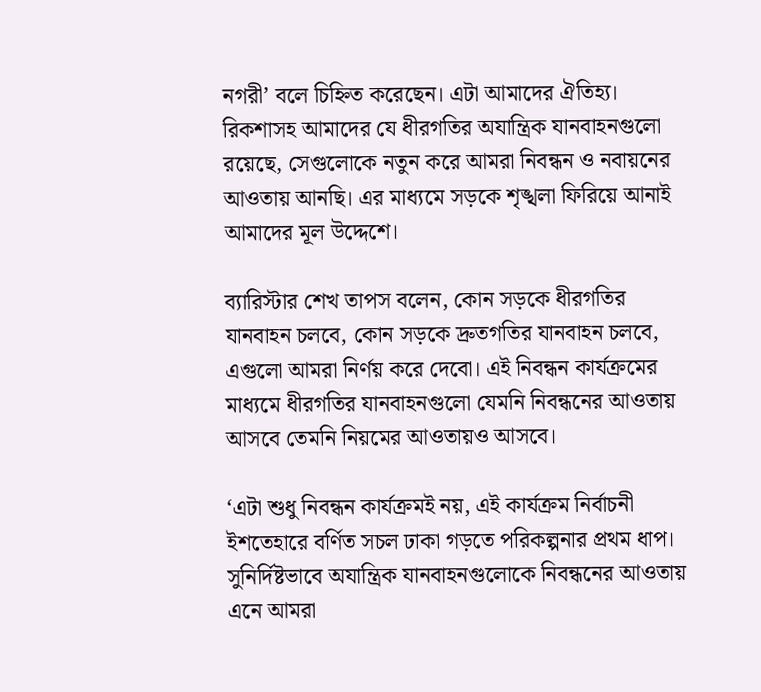নগরী’ বলে চিহ্নিত করেছেন। এটা আমাদের ঐতিহ্য। রিকশাসহ আমাদের যে ধীরগতির অযান্ত্রিক যানবাহনগুলো রয়েছে, সেগুলোকে নতুন করে আমরা নিবন্ধন ও নবায়নের আওতায় আনছি। এর মাধ্যমে সড়কে শৃঙ্খলা ফিরিয়ে আনাই আমাদের মূল উদ্দেশে।

ব্যারিস্টার শেখ তাপস বলেন, কোন সড়কে ধীরগতির যানবাহন চলবে, কোন সড়কে দ্রুতগতির যানবাহন চলবে, এগুলো আমরা নির্ণয় করে দেবো। এই নিবন্ধন কার্যক্রমের মাধ্যমে ধীরগতির যানবাহনগুলো যেমনি নিবন্ধনের আওতায় আসবে তেমনি নিয়মের আওতায়ও আসবে।

‘এটা শুধু নিবন্ধন কার্যক্রমই নয়, এই কার্যক্রম নির্বাচনী ইশতেহারে বর্ণিত সচল ঢাকা গড়তে পরিকল্পনার প্রথম ধাপ। সুনির্দিষ্টভাবে অযান্ত্রিক যানবাহনগুলোকে নিবন্ধনের আওতায় এনে আমরা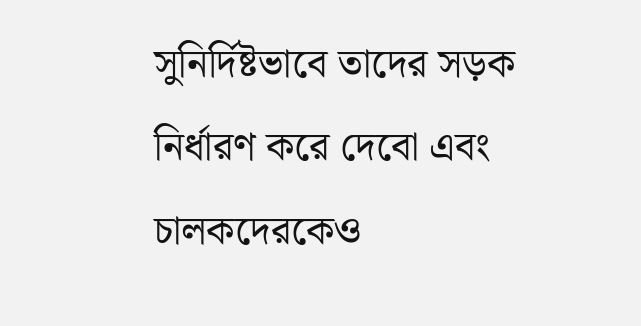সুনির্দিষ্টভাবে তাদের সড়ক নির্ধারণ করে দেবো এবং চালকদেরকেও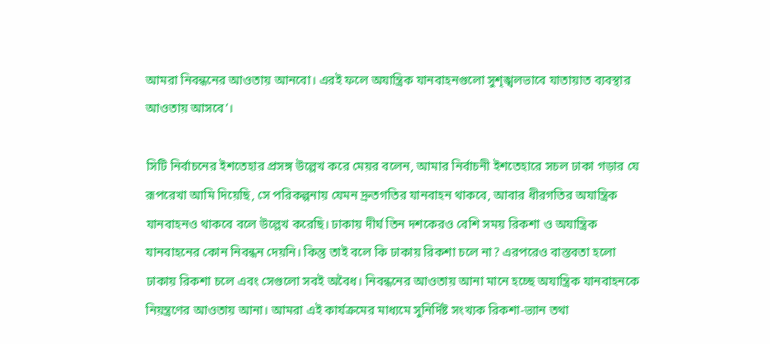আমরা নিবন্ধনের আওতায় আনবো। এরই ফলে অযান্ত্রিক যানবাহনগুলো সুশৃঙ্খলভাবে যাতায়াত ব্যবস্থার আওতায় আসবে’।

সিটি নির্বাচনের ইশতেহার প্রসঙ্গ উল্লেখ করে মেয়র বলেন, আমার নির্বাচনী ইশতেহারে সচল ঢাকা গড়ার যে রূপরেখা আমি দিয়েছি, সে পরিকল্পনায় যেমন দ্রুতগতির যানবাহন থাকবে, আবার ধীরগতির অযান্ত্রিক যানবাহনও থাকবে বলে উল্লেখ করেছি। ঢাকায় দীর্ঘ তিন দশকেরও বেশি সময় রিকশা ও অযান্ত্রিক যানবাহনের কোন নিবন্ধন দেয়নি। কিন্তু তাই বলে কি ঢাকায় রিকশা চলে না? এরপরেও বাস্তবতা হলো ঢাকায় রিকশা চলে এবং সেগুলো সবই অবৈধ। নিবন্ধনের আওতায় আনা মানে হচ্ছে অযান্ত্রিক যানবাহনকে নিয়ন্ত্রণের আওতায় আনা। আমরা এই কার্যক্রমের মাধ্যমে সুনির্দিষ্ট সংখ্যক রিকশা-ভ্যান তথা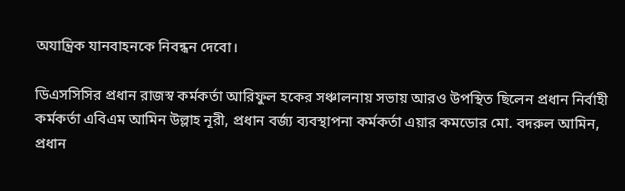অযান্ত্রিক যানবাহনকে নিবন্ধন দেবো।

ডিএসসিসির প্রধান রাজস্ব কর্মকর্তা আরিফুল হকের সঞ্চালনায় সভায় আরও উপস্থিত ছিলেন প্রধান নির্বাহী কর্মকর্তা এবিএম আমিন উল্লাহ নূরী, প্রধান বর্জ্য ব্যবস্থাপনা কর্মকর্তা এয়ার কমডোর মো. বদরুল আমিন, প্রধান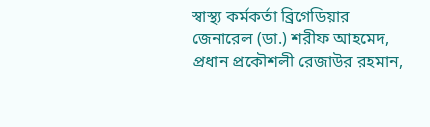স্বাস্থ্য কর্মকর্তা ব্রিগেডিয়ার জেনারেল (ডা.) শরীফ আহমেদ, প্রধান প্রকৌশলী রেজাউর রহমান,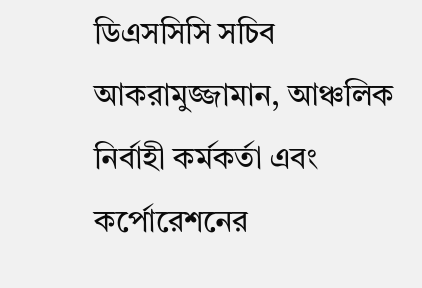ডিএসসিসি সচিব আকরামুজ্জামান, আঞ্চলিক নির্বাহী কর্মকর্তা এবং কর্পোরেশনের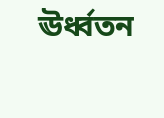ঊর্ধ্বতন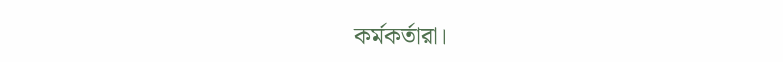কর্মকর্তারা।